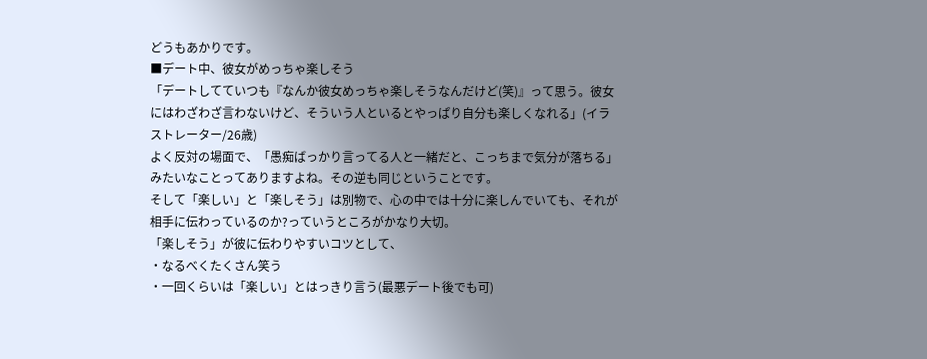どうもあかりです。
■デート中、彼女がめっちゃ楽しそう
「デートしてていつも『なんか彼女めっちゃ楽しそうなんだけど(笑)』って思う。彼女にはわざわざ言わないけど、そういう人といるとやっぱり自分も楽しくなれる」(イラストレーター/26歳)
よく反対の場面で、「愚痴ばっかり言ってる人と一緒だと、こっちまで気分が落ちる」みたいなことってありますよね。その逆も同じということです。
そして「楽しい」と「楽しそう」は別物で、心の中では十分に楽しんでいても、それが相手に伝わっているのか?っていうところがかなり大切。
「楽しそう」が彼に伝わりやすいコツとして、
・なるべくたくさん笑う
・一回くらいは「楽しい」とはっきり言う(最悪デート後でも可)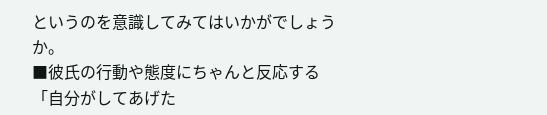というのを意識してみてはいかがでしょうか。
■彼氏の行動や態度にちゃんと反応する
「自分がしてあげた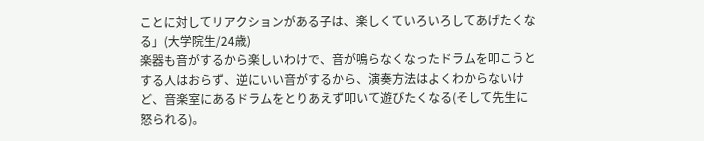ことに対してリアクションがある子は、楽しくていろいろしてあげたくなる」(大学院生/24歳)
楽器も音がするから楽しいわけで、音が鳴らなくなったドラムを叩こうとする人はおらず、逆にいい音がするから、演奏方法はよくわからないけど、音楽室にあるドラムをとりあえず叩いて遊びたくなる(そして先生に怒られる)。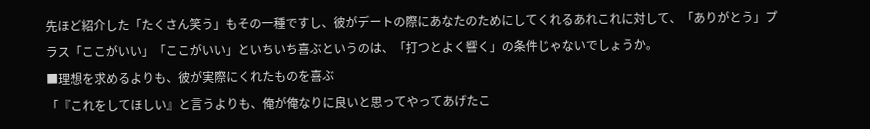先ほど紹介した「たくさん笑う」もその一種ですし、彼がデートの際にあなたのためにしてくれるあれこれに対して、「ありがとう」プラス「ここがいい」「ここがいい」といちいち喜ぶというのは、「打つとよく響く」の条件じゃないでしょうか。
■理想を求めるよりも、彼が実際にくれたものを喜ぶ
「『これをしてほしい』と言うよりも、俺が俺なりに良いと思ってやってあげたこ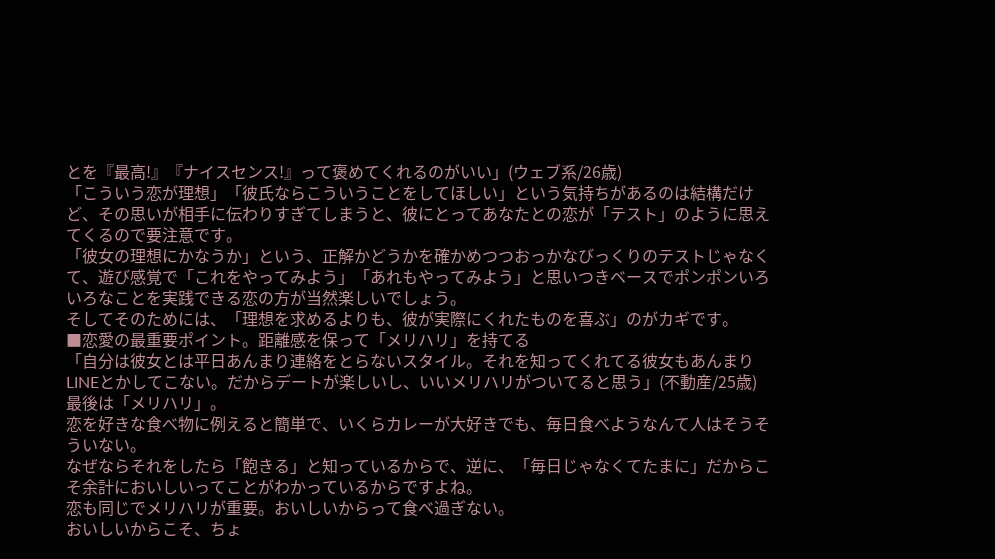とを『最高!』『ナイスセンス!』って褒めてくれるのがいい」(ウェブ系/26歳)
「こういう恋が理想」「彼氏ならこういうことをしてほしい」という気持ちがあるのは結構だけど、その思いが相手に伝わりすぎてしまうと、彼にとってあなたとの恋が「テスト」のように思えてくるので要注意です。
「彼女の理想にかなうか」という、正解かどうかを確かめつつおっかなびっくりのテストじゃなくて、遊び感覚で「これをやってみよう」「あれもやってみよう」と思いつきベースでポンポンいろいろなことを実践できる恋の方が当然楽しいでしょう。
そしてそのためには、「理想を求めるよりも、彼が実際にくれたものを喜ぶ」のがカギです。
■恋愛の最重要ポイント。距離感を保って「メリハリ」を持てる
「自分は彼女とは平日あんまり連絡をとらないスタイル。それを知ってくれてる彼女もあんまりLINEとかしてこない。だからデートが楽しいし、いいメリハリがついてると思う」(不動産/25歳)
最後は「メリハリ」。
恋を好きな食べ物に例えると簡単で、いくらカレーが大好きでも、毎日食べようなんて人はそうそういない。
なぜならそれをしたら「飽きる」と知っているからで、逆に、「毎日じゃなくてたまに」だからこそ余計においしいってことがわかっているからですよね。
恋も同じでメリハリが重要。おいしいからって食べ過ぎない。
おいしいからこそ、ちょ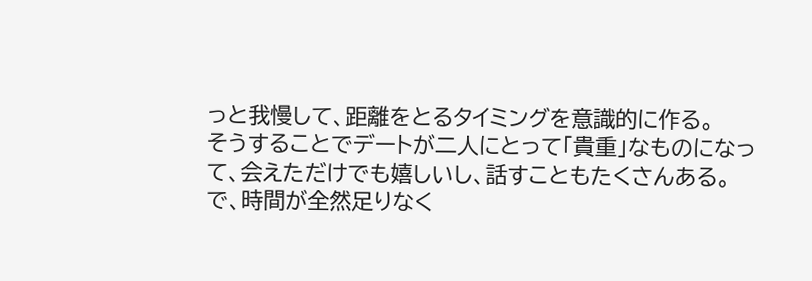っと我慢して、距離をとるタイミングを意識的に作る。
そうすることでデートが二人にとって「貴重」なものになって、会えただけでも嬉しいし、話すこともたくさんある。
で、時間が全然足りなく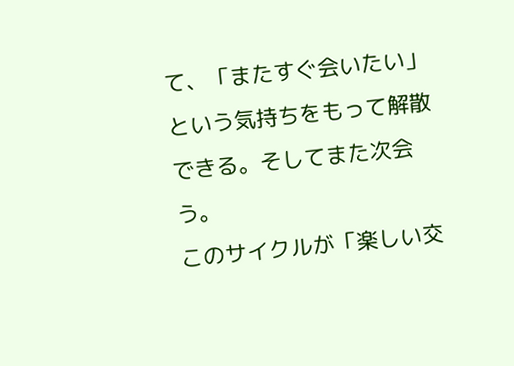て、「またすぐ会いたい」という気持ちをもって解散できる。そしてまた次会う。
このサイクルが「楽しい交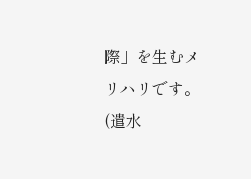際」を生むメリハリです。(遣水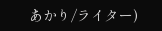あかり/ライター)